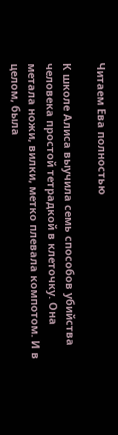Читаем Ева полностью

К школе Алиса выучила семь способов убийства человека простой тетрадкой в клеточку. Она метала ножи, вилки, метко плевала компотом. И в целом, была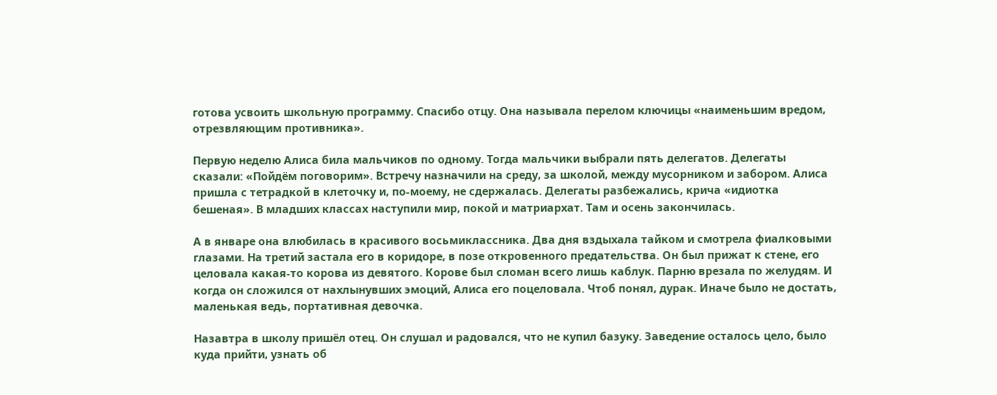готова усвоить школьную программу. Спасибо отцу. Она называла перелом ключицы «наименьшим вредом, отрезвляющим противника».

Первую неделю Алиса била мальчиков по одному. Тогда мальчики выбрали пять делегатов. Делегаты сказали: «Пойдём поговорим». Встречу назначили на среду, за школой, между мусорником и забором. Алиса пришла с тетрадкой в клеточку и, по-моему, не сдержалась. Делегаты разбежались, крича «идиотка бешеная». В младших классах наступили мир, покой и матриархат. Там и осень закончилась.

А в январе она влюбилась в красивого восьмиклассника. Два дня вздыхала тайком и смотрела фиалковыми глазами. На третий застала его в коридоре, в позе откровенного предательства. Он был прижат к стене, его целовала какая-то корова из девятого. Корове был сломан всего лишь каблук. Парню врезала по желудям. И когда он сложился от нахлынувших эмоций, Алиса его поцеловала. Чтоб понял, дурак. Иначе было не достать, маленькая ведь, портативная девочка.

Назавтра в школу пришёл отец. Он слушал и радовался, что не купил базуку. Заведение осталось цело, было куда прийти, узнать об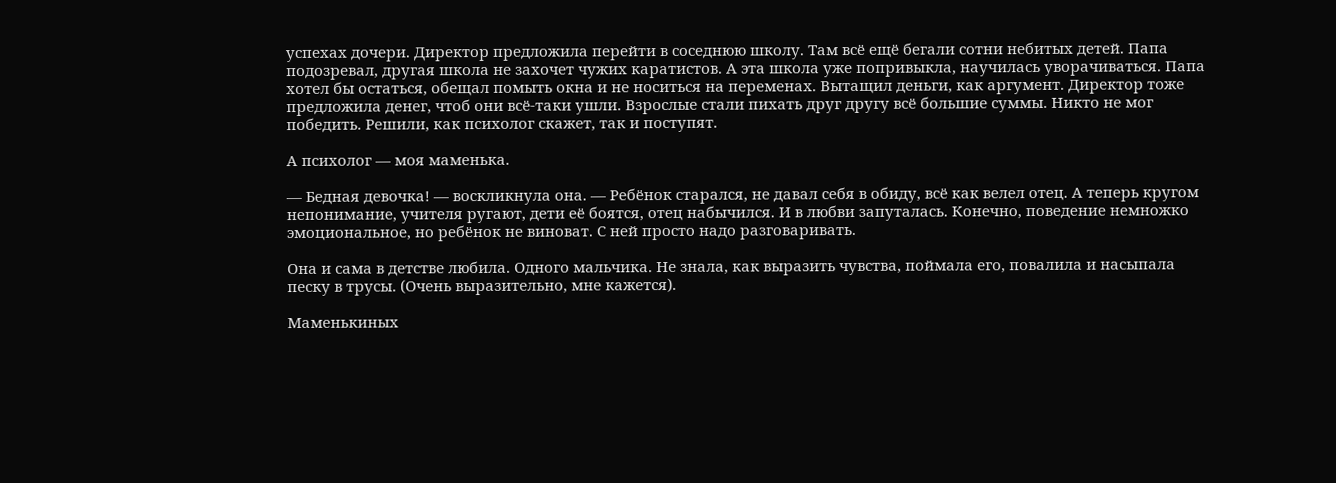успехах дочери. Директор предложила перейти в соседнюю школу. Там всё ещё бегали сотни небитых детей. Папа подозревал, другая школа не захочет чужих каратистов. А эта школа уже попривыкла, научилась уворачиваться. Папа хотел бы остаться, обещал помыть окна и не носиться на переменах. Вытащил деньги, как аргумент. Директор тоже предложила денег, чтоб они всё-таки ушли. Взрослые стали пихать друг другу всё большие суммы. Никто не мог победить. Решили, как психолог скажет, так и поступят.

А психолог — моя маменька.

— Бедная девочка! — воскликнула она. — Ребёнок старался, не давал себя в обиду, всё как велел отец. А теперь кругом непонимание, учителя ругают, дети её боятся, отец набычился. И в любви запуталась. Конечно, поведение немножко эмоциональное, но ребёнок не виноват. С ней просто надо разговаривать.

Она и сама в детстве любила. Одного мальчика. Не знала, как выразить чувства, поймала его, повалила и насыпала песку в трусы. (Очень выразительно, мне кажется).

Маменькиных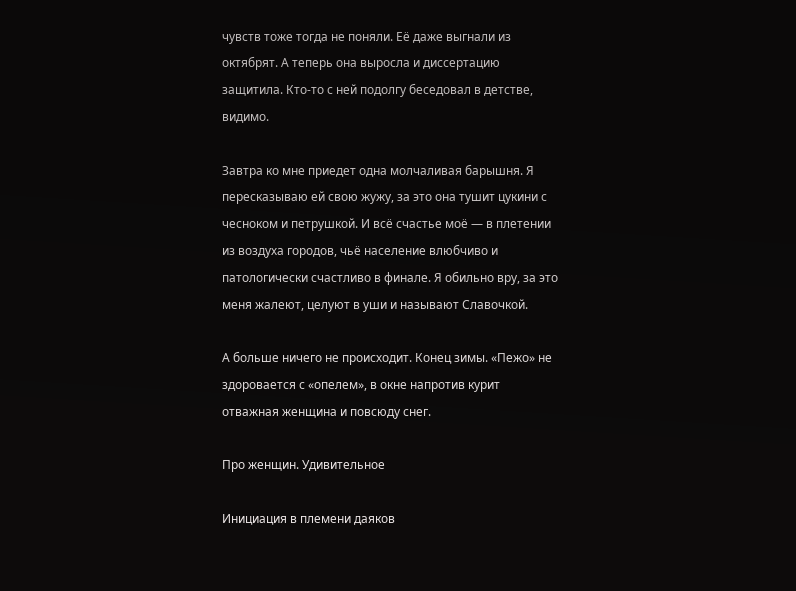чувств тоже тогда не поняли. Её даже выгнали из октябрят. А теперь она выросла и диссертацию защитила. Кто-то с ней подолгу беседовал в детстве, видимо.

Завтра ко мне приедет одна молчаливая барышня. Я пересказываю ей свою жужу, за это она тушит цукини с чесноком и петрушкой. И всё счастье моё — в плетении из воздуха городов, чьё население влюбчиво и патологически счастливо в финале. Я обильно вру, за это меня жалеют, целуют в уши и называют Славочкой.

А больше ничего не происходит. Конец зимы. «Пежо» не здоровается с «опелем», в окне напротив курит отважная женщина и повсюду снег.

Про женщин. Удивительное

Инициация в племени даяков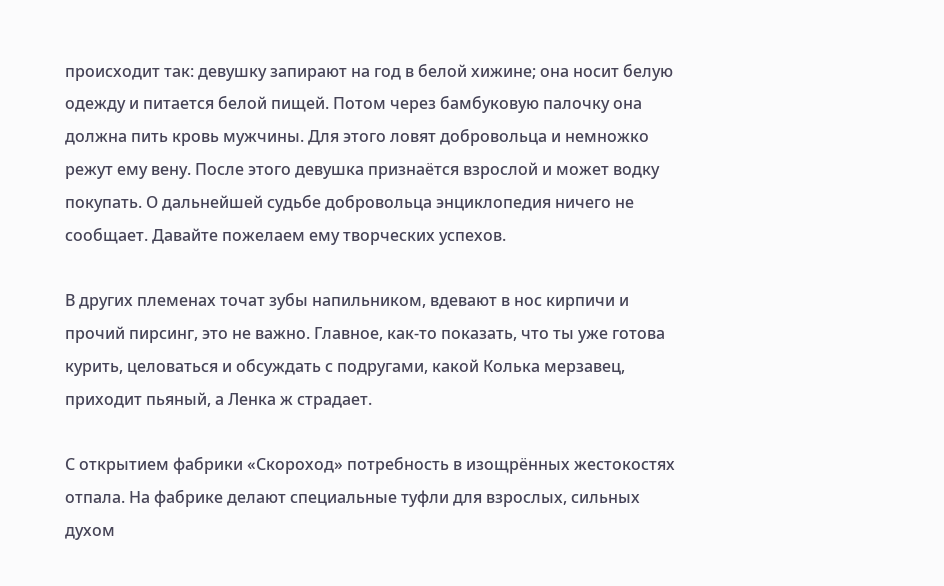происходит так: девушку запирают на год в белой хижине; она носит белую одежду и питается белой пищей. Потом через бамбуковую палочку она должна пить кровь мужчины. Для этого ловят добровольца и немножко режут ему вену. После этого девушка признаётся взрослой и может водку покупать. О дальнейшей судьбе добровольца энциклопедия ничего не сообщает. Давайте пожелаем ему творческих успехов.

В других племенах точат зубы напильником, вдевают в нос кирпичи и прочий пирсинг, это не важно. Главное, как-то показать, что ты уже готова курить, целоваться и обсуждать с подругами, какой Колька мерзавец, приходит пьяный, а Ленка ж страдает.

С открытием фабрики «Скороход» потребность в изощрённых жестокостях отпала. На фабрике делают специальные туфли для взрослых, сильных духом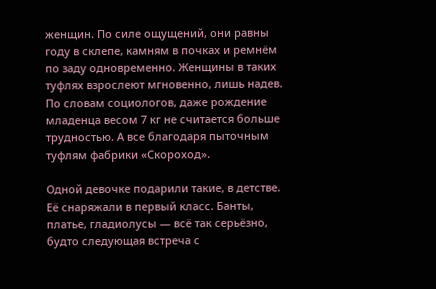женщин. По силе ощущений, они равны году в склепе, камням в почках и ремнём по заду одновременно. Женщины в таких туфлях взрослеют мгновенно, лишь надев. По словам социологов, даже рождение младенца весом 7 кг не считается больше трудностью. А все благодаря пыточным туфлям фабрики «Скороход».

Одной девочке подарили такие, в детстве. Её снаряжали в первый класс. Банты, платье, гладиолусы — всё так серьёзно, будто следующая встреча с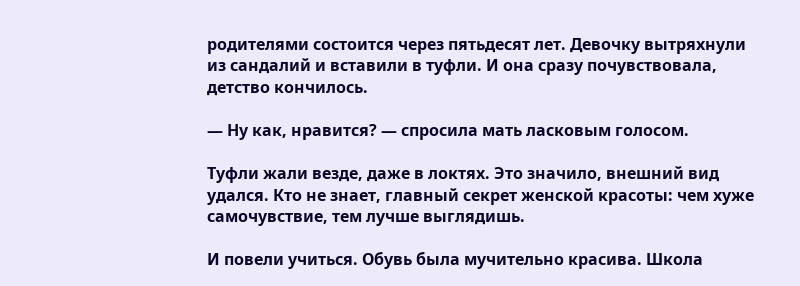родителями состоится через пятьдесят лет. Девочку вытряхнули из сандалий и вставили в туфли. И она сразу почувствовала, детство кончилось.

— Ну как, нравится? — спросила мать ласковым голосом.

Туфли жали везде, даже в локтях. Это значило, внешний вид удался. Кто не знает, главный секрет женской красоты: чем хуже самочувствие, тем лучше выглядишь.

И повели учиться. Обувь была мучительно красива. Школа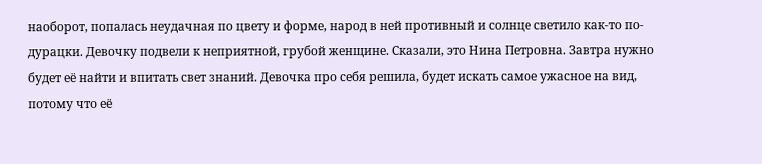наоборот, попалась неудачная по цвету и форме, народ в ней противный и солнце светило как-то по-дурацки. Девочку подвели к неприятной, грубой женщине. Сказали, это Нина Петровна. Завтра нужно будет её найти и впитать свет знаний. Девочка про себя решила, будет искать самое ужасное на вид, потому что её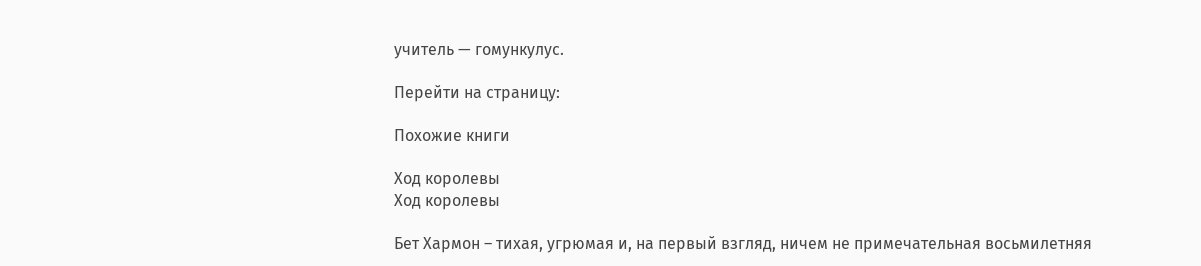учитель — гомункулус.

Перейти на страницу:

Похожие книги

Ход королевы
Ход королевы

Бет Хармон – тихая, угрюмая и, на первый взгляд, ничем не примечательная восьмилетняя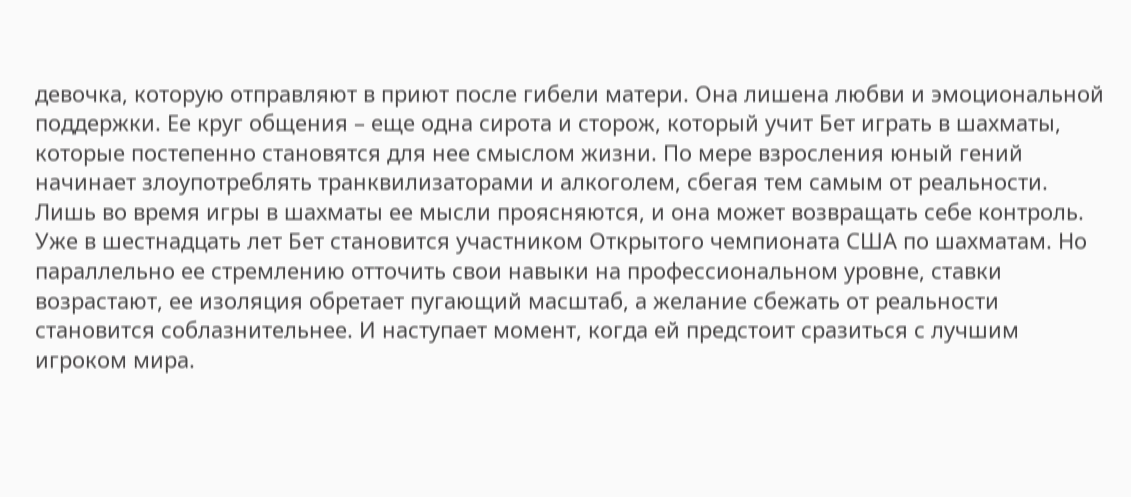девочка, которую отправляют в приют после гибели матери. Она лишена любви и эмоциональной поддержки. Ее круг общения – еще одна сирота и сторож, который учит Бет играть в шахматы, которые постепенно становятся для нее смыслом жизни. По мере взросления юный гений начинает злоупотреблять транквилизаторами и алкоголем, сбегая тем самым от реальности. Лишь во время игры в шахматы ее мысли проясняются, и она может возвращать себе контроль. Уже в шестнадцать лет Бет становится участником Открытого чемпионата США по шахматам. Но параллельно ее стремлению отточить свои навыки на профессиональном уровне, ставки возрастают, ее изоляция обретает пугающий масштаб, а желание сбежать от реальности становится соблазнительнее. И наступает момент, когда ей предстоит сразиться с лучшим игроком мира.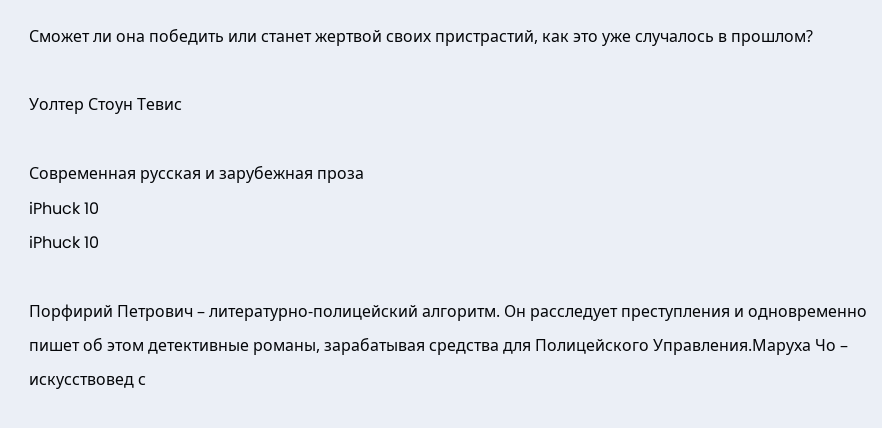Сможет ли она победить или станет жертвой своих пристрастий, как это уже случалось в прошлом?

Уолтер Стоун Тевис

Современная русская и зарубежная проза
iPhuck 10
iPhuck 10

Порфирий Петрович – литературно-полицейский алгоритм. Он расследует преступления и одновременно пишет об этом детективные романы, зарабатывая средства для Полицейского Управления.Маруха Чо – искусствовед с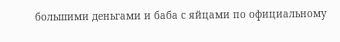большими деньгами и баба с яйцами по официальному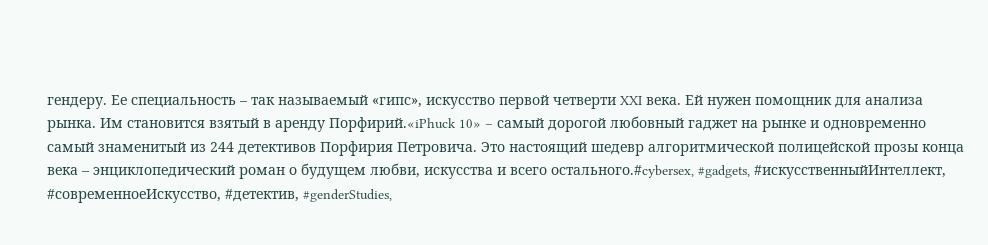гендеру. Ее специальность – так называемый «гипс», искусство первой четверти XXI века. Ей нужен помощник для анализа рынка. Им становится взятый в аренду Порфирий.«iPhuck 10» – самый дорогой любовный гаджет на рынке и одновременно самый знаменитый из 244 детективов Порфирия Петровича. Это настоящий шедевр алгоритмической полицейской прозы конца века – энциклопедический роман о будущем любви, искусства и всего остального.#cybersex, #gadgets, #искусственныйИнтеллект, #современноеИскусство, #детектив, #genderStudies,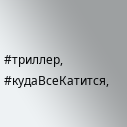#триллер, #кудаВсеКатится,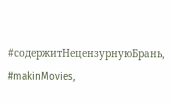#содержитНецензурнуюБрань, #makinMovies,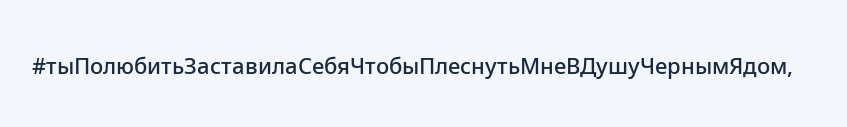#тыПолюбитьЗаставилаСебяЧтобыПлеснутьМнеВДушуЧернымЯдом,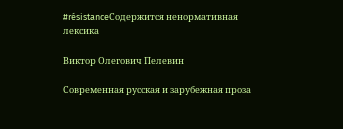#résistanceСодержится ненормативная лексика

Виктор Олегович Пелевин

Современная русская и зарубежная проза